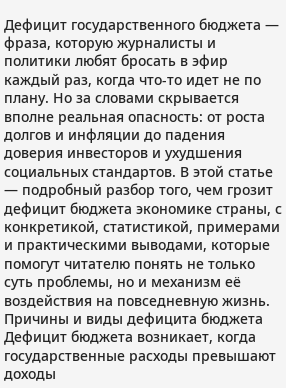Дефицит государственного бюджета — фраза, которую журналисты и политики любят бросать в эфир каждый раз, когда что-то идет не по плану. Но за словами скрывается вполне реальная опасность: от роста долгов и инфляции до падения доверия инвесторов и ухудшения социальных стандартов. В этой статье — подробный разбор того, чем грозит дефицит бюджета экономике страны, с конкретикой, статистикой, примерами и практическими выводами, которые помогут читателю понять не только суть проблемы, но и механизм её воздействия на повседневную жизнь.
Причины и виды дефицита бюджета
Дефицит бюджета возникает, когда государственные расходы превышают доходы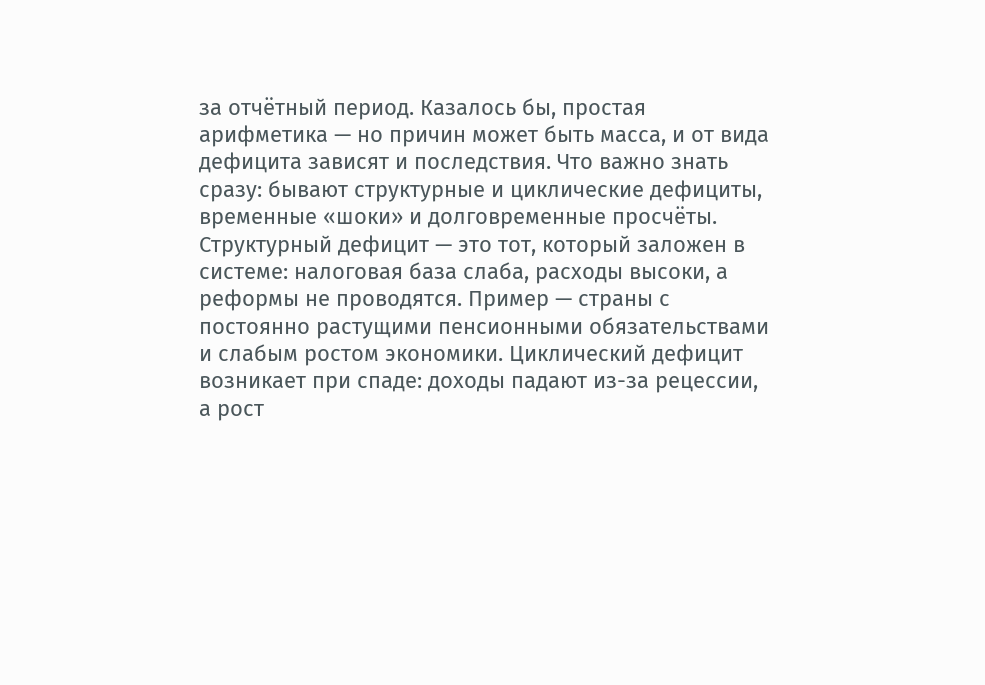за отчётный период. Казалось бы, простая арифметика — но причин может быть масса, и от вида дефицита зависят и последствия. Что важно знать сразу: бывают структурные и циклические дефициты, временные «шоки» и долговременные просчёты.
Структурный дефицит — это тот, который заложен в системе: налоговая база слаба, расходы высоки, а реформы не проводятся. Пример — страны с постоянно растущими пенсионными обязательствами и слабым ростом экономики. Циклический дефицит возникает при спаде: доходы падают из-за рецессии, а рост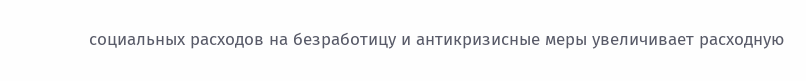социальных расходов на безработицу и антикризисные меры увеличивает расходную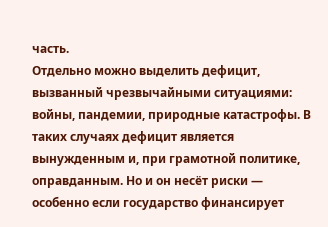часть.
Отдельно можно выделить дефицит, вызванный чрезвычайными ситуациями: войны, пандемии, природные катастрофы. В таких случаях дефицит является вынужденным и, при грамотной политике, оправданным. Но и он несёт риски — особенно если государство финансирует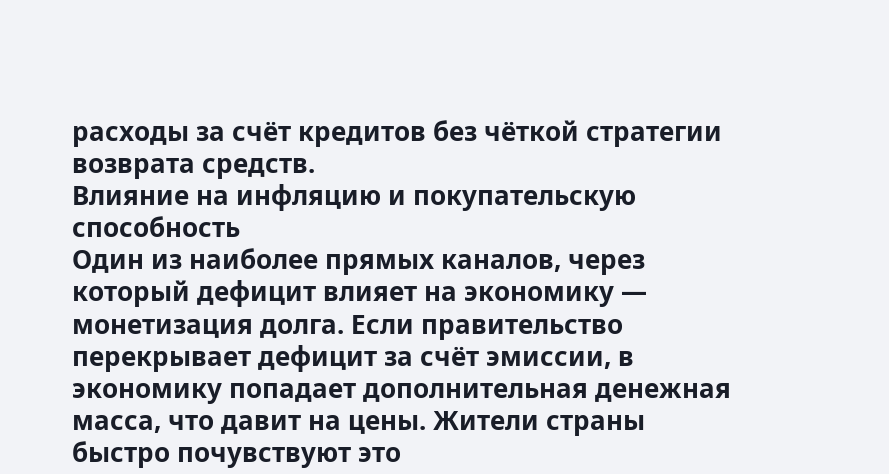расходы за счёт кредитов без чёткой стратегии возврата средств.
Влияние на инфляцию и покупательскую способность
Один из наиболее прямых каналов, через который дефицит влияет на экономику — монетизация долга. Если правительство перекрывает дефицит за счёт эмиссии, в экономику попадает дополнительная денежная масса, что давит на цены. Жители страны быстро почувствуют это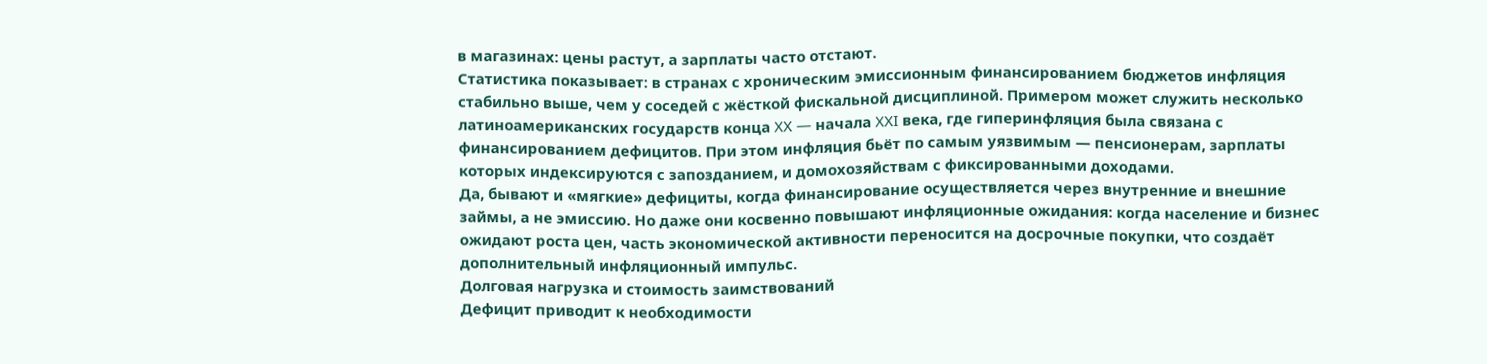в магазинах: цены растут, а зарплаты часто отстают.
Статистика показывает: в странах с хроническим эмиссионным финансированием бюджетов инфляция стабильно выше, чем у соседей с жёсткой фискальной дисциплиной. Примером может служить несколько латиноамериканских государств конца XX — начала XXI века, где гиперинфляция была связана с финансированием дефицитов. При этом инфляция бьёт по самым уязвимым — пенсионерам, зарплаты которых индексируются с запозданием, и домохозяйствам с фиксированными доходами.
Да, бывают и «мягкие» дефициты, когда финансирование осуществляется через внутренние и внешние займы, а не эмиссию. Но даже они косвенно повышают инфляционные ожидания: когда население и бизнес ожидают роста цен, часть экономической активности переносится на досрочные покупки, что создаёт дополнительный инфляционный импульс.
Долговая нагрузка и стоимость заимствований
Дефицит приводит к необходимости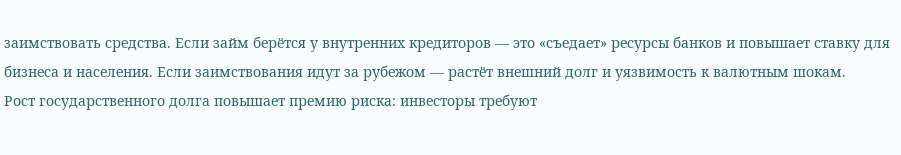заимствовать средства. Если займ берётся у внутренних кредиторов — это «съедает» ресурсы банков и повышает ставку для бизнеса и населения. Если заимствования идут за рубежом — растёт внешний долг и уязвимость к валютным шокам.
Рост государственного долга повышает премию риска: инвесторы требуют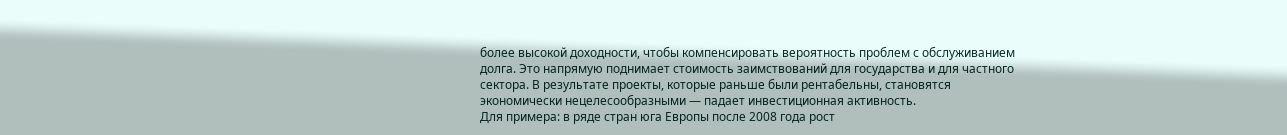более высокой доходности, чтобы компенсировать вероятность проблем с обслуживанием долга. Это напрямую поднимает стоимость заимствований для государства и для частного сектора. В результате проекты, которые раньше были рентабельны, становятся экономически нецелесообразными — падает инвестиционная активность.
Для примера: в ряде стран юга Европы после 2008 года рост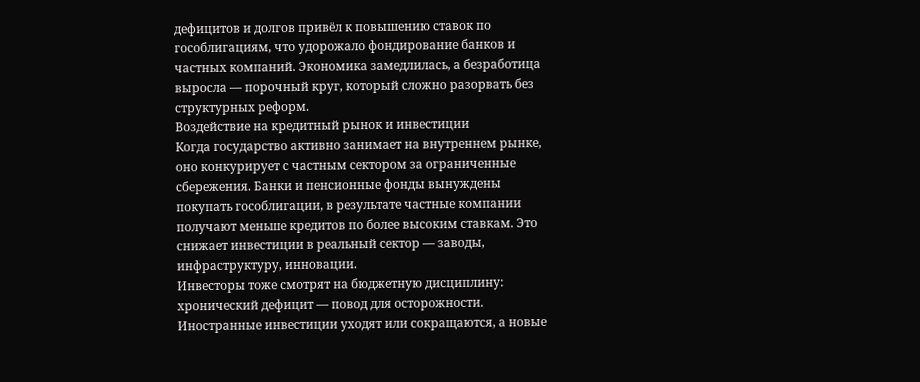дефицитов и долгов привёл к повышению ставок по гособлигациям, что удорожало фондирование банков и частных компаний. Экономика замедлилась, а безработица выросла — порочный круг, который сложно разорвать без структурных реформ.
Воздействие на кредитный рынок и инвестиции
Когда государство активно занимает на внутреннем рынке, оно конкурирует с частным сектором за ограниченные сбережения. Банки и пенсионные фонды вынуждены покупать гособлигации, в результате частные компании получают меньше кредитов по более высоким ставкам. Это снижает инвестиции в реальный сектор — заводы, инфраструктуру, инновации.
Инвесторы тоже смотрят на бюджетную дисциплину: хронический дефицит — повод для осторожности. Иностранные инвестиции уходят или сокращаются, а новые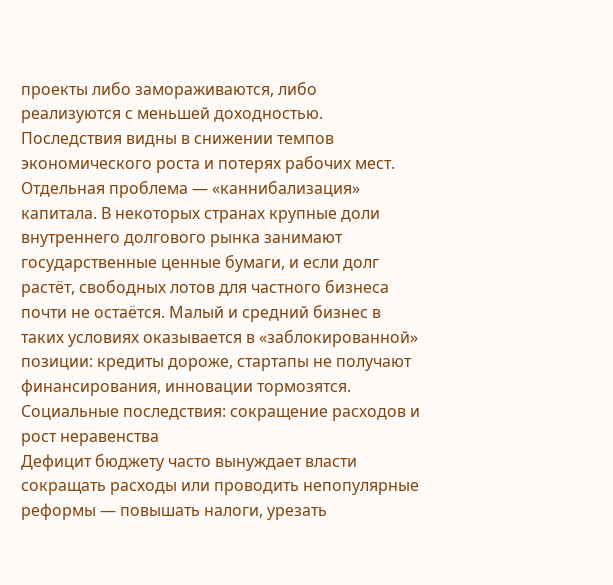проекты либо замораживаются, либо реализуются с меньшей доходностью. Последствия видны в снижении темпов экономического роста и потерях рабочих мест.
Отдельная проблема — «каннибализация» капитала. В некоторых странах крупные доли внутреннего долгового рынка занимают государственные ценные бумаги, и если долг растёт, свободных лотов для частного бизнеса почти не остаётся. Малый и средний бизнес в таких условиях оказывается в «заблокированной» позиции: кредиты дороже, стартапы не получают финансирования, инновации тормозятся.
Социальные последствия: сокращение расходов и рост неравенства
Дефицит бюджету часто вынуждает власти сокращать расходы или проводить непопулярные реформы — повышать налоги, урезать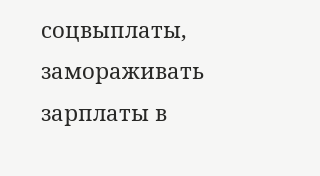соцвыплаты, замораживать зарплаты в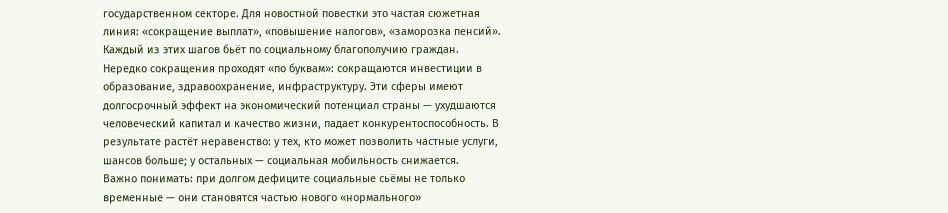государственном секторе. Для новостной повестки это частая сюжетная линия: «сокращение выплат», «повышение налогов», «заморозка пенсий». Каждый из этих шагов бьёт по социальному благополучию граждан.
Нередко сокращения проходят «по буквам»: сокращаются инвестиции в образование, здравоохранение, инфраструктуру. Эти сферы имеют долгосрочный эффект на экономический потенциал страны — ухудшаются человеческий капитал и качество жизни, падает конкурентоспособность. В результате растёт неравенство: у тех, кто может позволить частные услуги, шансов больше; у остальных — социальная мобильность снижается.
Важно понимать: при долгом дефиците социальные сьёмы не только временные — они становятся частью нового «нормального»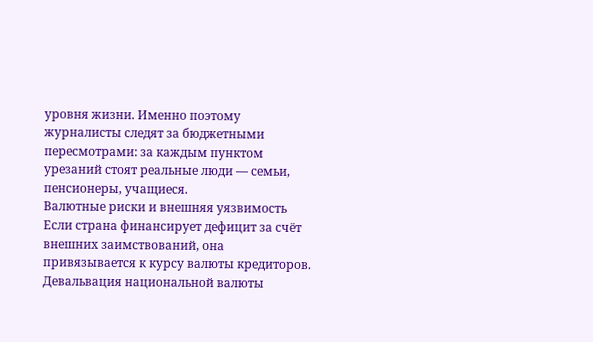уровня жизни. Именно поэтому журналисты следят за бюджетными пересмотрами: за каждым пунктом урезаний стоят реальные люди — семьи, пенсионеры, учащиеся.
Валютные риски и внешняя уязвимость
Если страна финансирует дефицит за счёт внешних заимствований, она привязывается к курсу валюты кредиторов. Девальвация национальной валюты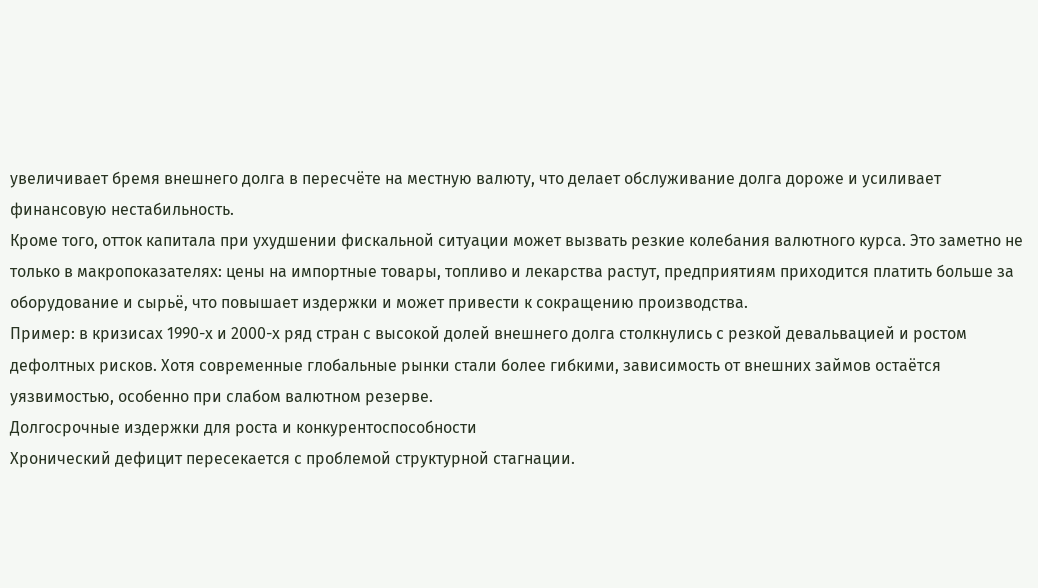увеличивает бремя внешнего долга в пересчёте на местную валюту, что делает обслуживание долга дороже и усиливает финансовую нестабильность.
Кроме того, отток капитала при ухудшении фискальной ситуации может вызвать резкие колебания валютного курса. Это заметно не только в макропоказателях: цены на импортные товары, топливо и лекарства растут, предприятиям приходится платить больше за оборудование и сырьё, что повышает издержки и может привести к сокращению производства.
Пример: в кризисах 1990-х и 2000-х ряд стран с высокой долей внешнего долга столкнулись с резкой девальвацией и ростом дефолтных рисков. Хотя современные глобальные рынки стали более гибкими, зависимость от внешних займов остаётся уязвимостью, особенно при слабом валютном резерве.
Долгосрочные издержки для роста и конкурентоспособности
Хронический дефицит пересекается с проблемой структурной стагнации.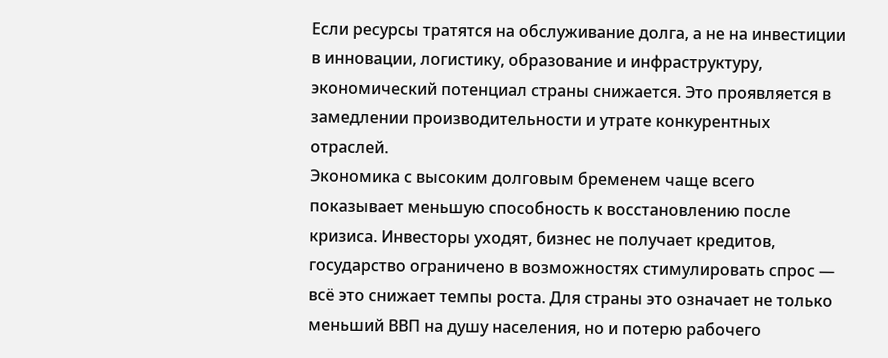Если ресурсы тратятся на обслуживание долга, а не на инвестиции в инновации, логистику, образование и инфраструктуру, экономический потенциал страны снижается. Это проявляется в замедлении производительности и утрате конкурентных отраслей.
Экономика с высоким долговым бременем чаще всего показывает меньшую способность к восстановлению после кризиса. Инвесторы уходят, бизнес не получает кредитов, государство ограничено в возможностях стимулировать спрос — всё это снижает темпы роста. Для страны это означает не только меньший ВВП на душу населения, но и потерю рабочего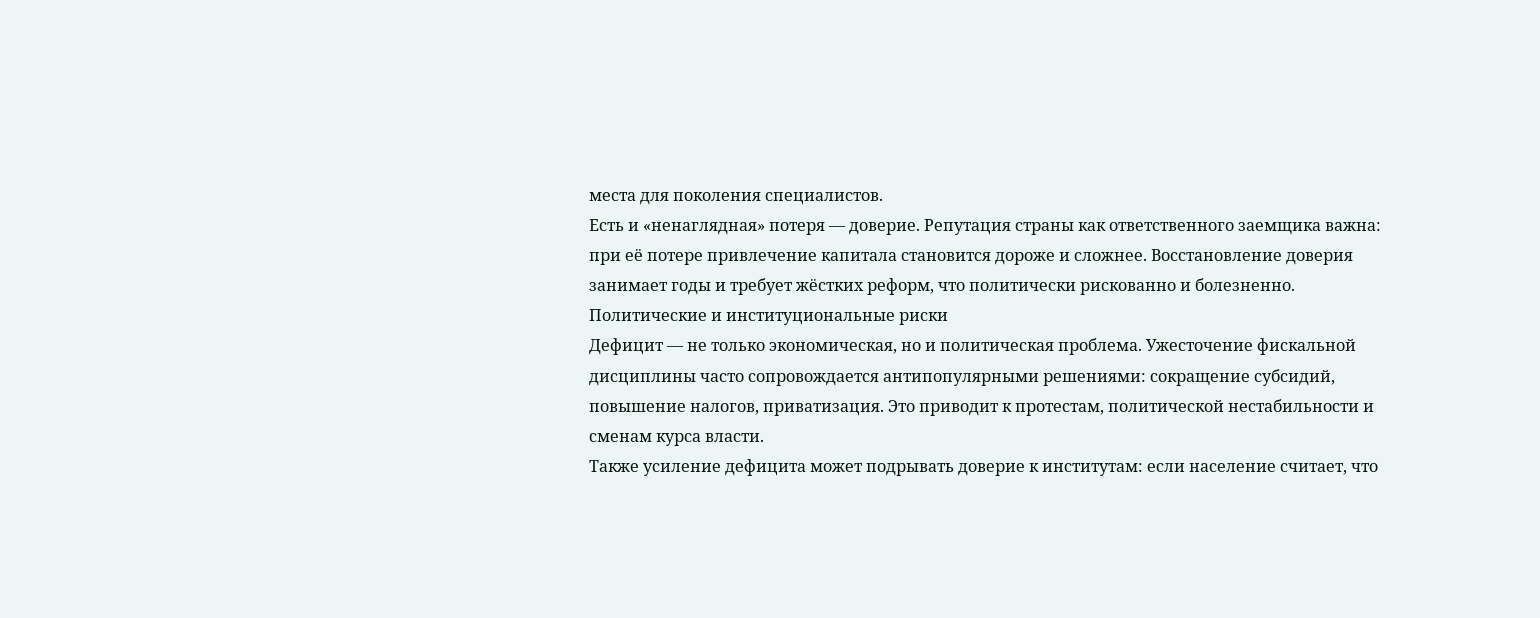места для поколения специалистов.
Есть и «ненаглядная» потеря — доверие. Репутация страны как ответственного заемщика важна: при её потере привлечение капитала становится дороже и сложнее. Восстановление доверия занимает годы и требует жёстких реформ, что политически рискованно и болезненно.
Политические и институциональные риски
Дефицит — не только экономическая, но и политическая проблема. Ужесточение фискальной дисциплины часто сопровождается антипопулярными решениями: сокращение субсидий, повышение налогов, приватизация. Это приводит к протестам, политической нестабильности и сменам курса власти.
Также усиление дефицита может подрывать доверие к институтам: если население считает, что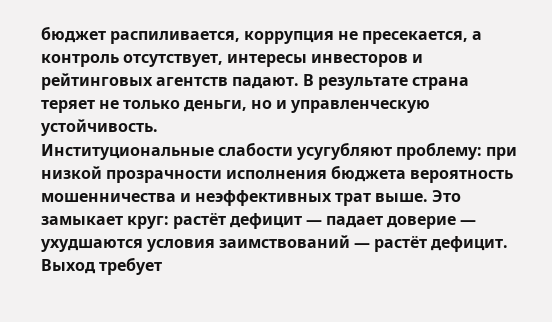бюджет распиливается, коррупция не пресекается, а контроль отсутствует, интересы инвесторов и рейтинговых агентств падают. В результате страна теряет не только деньги, но и управленческую устойчивость.
Институциональные слабости усугубляют проблему: при низкой прозрачности исполнения бюджета вероятность мошенничества и неэффективных трат выше. Это замыкает круг: растёт дефицит — падает доверие — ухудшаются условия заимствований — растёт дефицит. Выход требует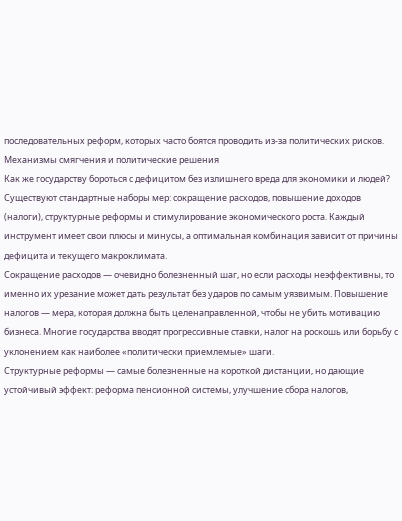последовательных реформ, которых часто боятся проводить из‑за политических рисков.
Механизмы смягчения и политические решения
Как же государству бороться с дефицитом без излишнего вреда для экономики и людей? Существуют стандартные наборы мер: сокращение расходов, повышение доходов (налоги), структурные реформы и стимулирование экономического роста. Каждый инструмент имеет свои плюсы и минусы, а оптимальная комбинация зависит от причины дефицита и текущего макроклимата.
Сокращение расходов — очевидно болезненный шаг, но если расходы неэффективны, то именно их урезание может дать результат без ударов по самым уязвимым. Повышение налогов — мера, которая должна быть целенаправленной, чтобы не убить мотивацию бизнеса. Многие государства вводят прогрессивные ставки, налог на роскошь или борьбу с уклонением как наиболее «политически приемлемые» шаги.
Структурные реформы — самые болезненные на короткой дистанции, но дающие устойчивый эффект: реформа пенсионной системы, улучшение сбора налогов,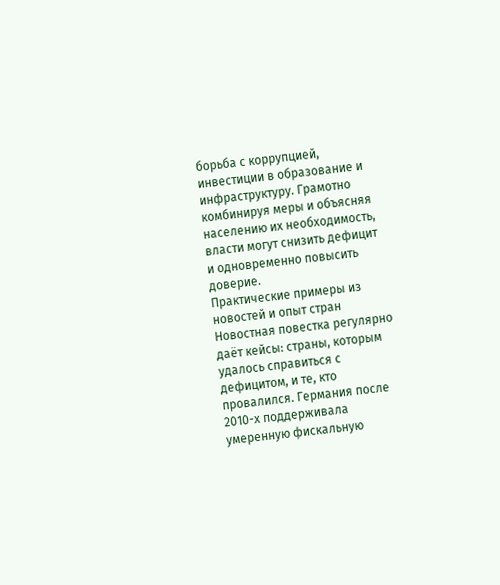борьба с коррупцией, инвестиции в образование и инфраструктуру. Грамотно комбинируя меры и объясняя населению их необходимость, власти могут снизить дефицит и одновременно повысить доверие.
Практические примеры из новостей и опыт стран
Новостная повестка регулярно даёт кейсы: страны, которым удалось справиться с дефицитом, и те, кто провалился. Германия после 2010-х поддерживала умеренную фискальную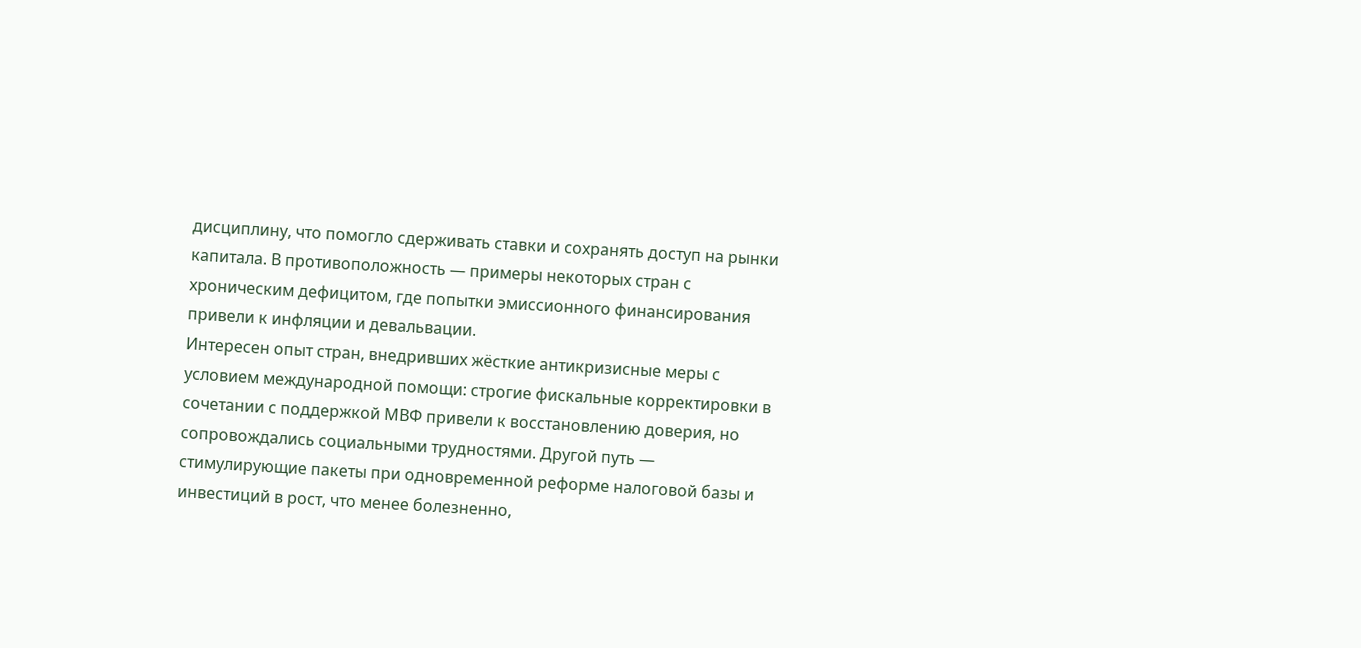дисциплину, что помогло сдерживать ставки и сохранять доступ на рынки капитала. В противоположность — примеры некоторых стран с хроническим дефицитом, где попытки эмиссионного финансирования привели к инфляции и девальвации.
Интересен опыт стран, внедривших жёсткие антикризисные меры с условием международной помощи: строгие фискальные корректировки в сочетании с поддержкой МВФ привели к восстановлению доверия, но сопровождались социальными трудностями. Другой путь — стимулирующие пакеты при одновременной реформе налоговой базы и инвестиций в рост, что менее болезненно,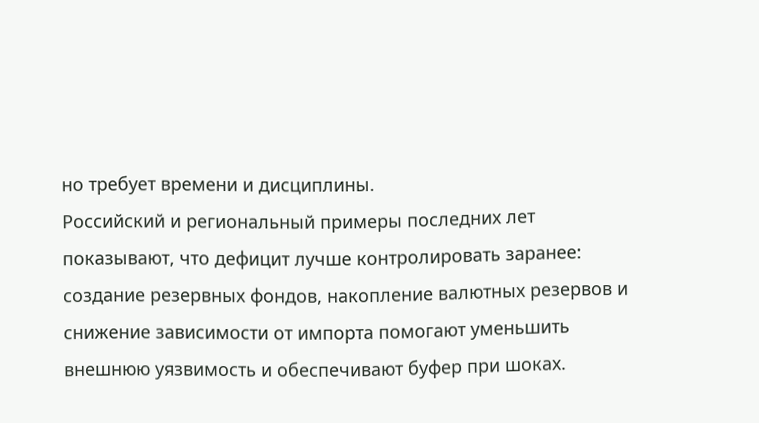но требует времени и дисциплины.
Российский и региональный примеры последних лет показывают, что дефицит лучше контролировать заранее: создание резервных фондов, накопление валютных резервов и снижение зависимости от импорта помогают уменьшить внешнюю уязвимость и обеспечивают буфер при шоках.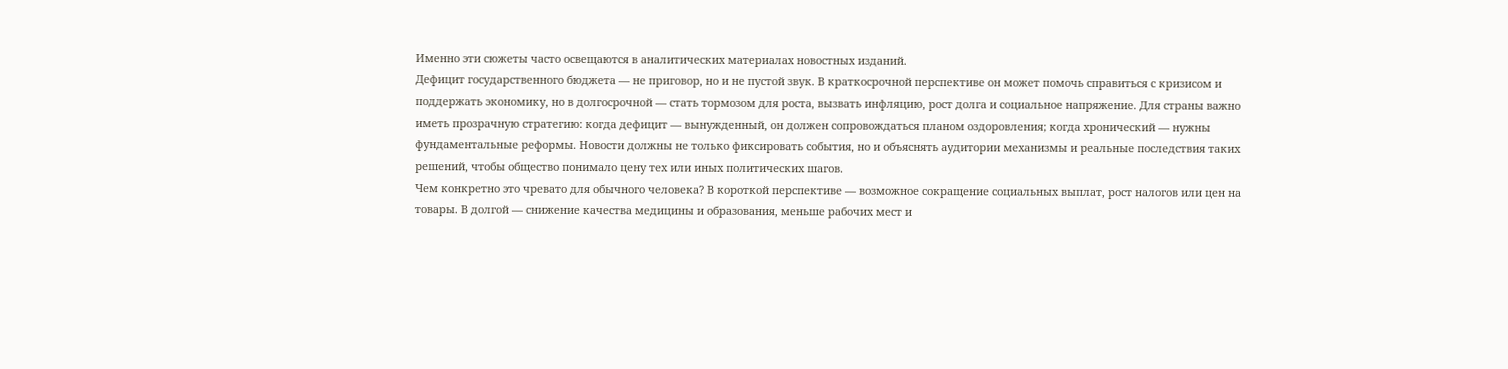Именно эти сюжеты часто освещаются в аналитических материалах новостных изданий.
Дефицит государственного бюджета — не приговор, но и не пустой звук. В краткосрочной перспективе он может помочь справиться с кризисом и поддержать экономику, но в долгосрочной — стать тормозом для роста, вызвать инфляцию, рост долга и социальное напряжение. Для страны важно иметь прозрачную стратегию: когда дефицит — вынужденный, он должен сопровождаться планом оздоровления; когда хронический — нужны фундаментальные реформы. Новости должны не только фиксировать события, но и объяснять аудитории механизмы и реальные последствия таких решений, чтобы общество понимало цену тех или иных политических шагов.
Чем конкретно это чревато для обычного человека? В короткой перспективе — возможное сокращение социальных выплат, рост налогов или цен на товары. В долгой — снижение качества медицины и образования, меньше рабочих мест и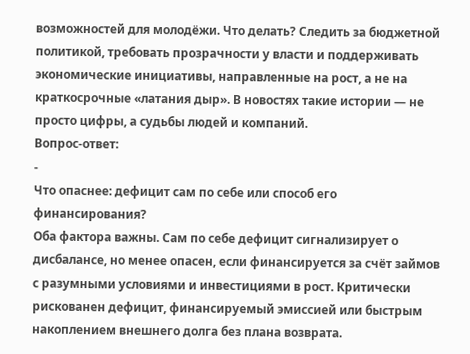возможностей для молодёжи. Что делать? Следить за бюджетной политикой, требовать прозрачности у власти и поддерживать экономические инициативы, направленные на рост, а не на краткосрочные «латания дыр». В новостях такие истории — не просто цифры, а судьбы людей и компаний.
Вопрос-ответ:
-
Что опаснее: дефицит сам по себе или способ его финансирования?
Оба фактора важны. Сам по себе дефицит сигнализирует о дисбалансе, но менее опасен, если финансируется за счёт займов с разумными условиями и инвестициями в рост. Критически рискованен дефицит, финансируемый эмиссией или быстрым накоплением внешнего долга без плана возврата.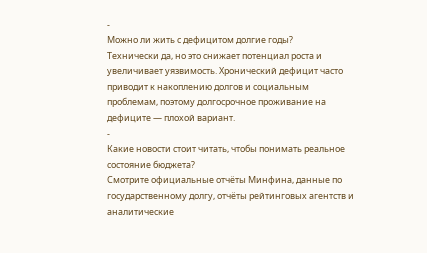-
Можно ли жить с дефицитом долгие годы?
Технически да, но это снижает потенциал роста и увеличивает уязвимость. Хронический дефицит часто приводит к накоплению долгов и социальным проблемам, поэтому долгосрочное проживание на дефиците — плохой вариант.
-
Какие новости стоит читать, чтобы понимать реальное состояние бюджета?
Смотрите официальные отчёты Минфина, данные по государственному долгу, отчёты рейтинговых агентств и аналитические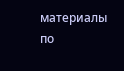материалы по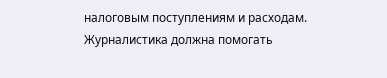налоговым поступлениям и расходам. Журналистика должна помогать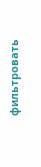фильтровать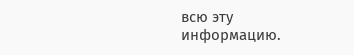всю эту информацию.